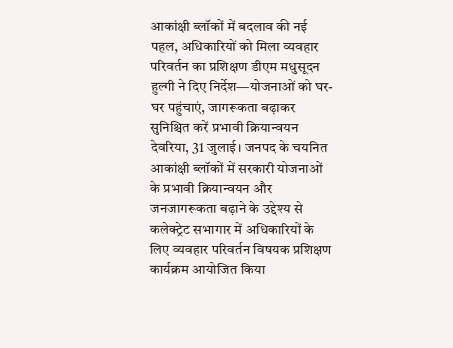आकांक्षी ब्लॉकों में बदलाव की नई पहल, अधिकारियों को मिला व्यवहार परिवर्तन का प्रशिक्षण डीएम मधुसूदन हुल्गी ने दिए निर्देश—योजनाओं को घर-घर पहुंचाएं, जागरूकता बढ़ाकर सुनिश्चित करें प्रभावी क्रियान्वयन देवरिया, 31 जुलाई। जनपद के चयनित आकांक्षी ब्लॉकों में सरकारी योजनाओं के प्रभावी क्रियान्वयन और जनजागरूकता बढ़ाने के उद्देश्य से कलेक्ट्रेट सभागार में अधिकारियों के लिए व्यवहार परिवर्तन विषयक प्रशिक्षण कार्यक्रम आयोजित किया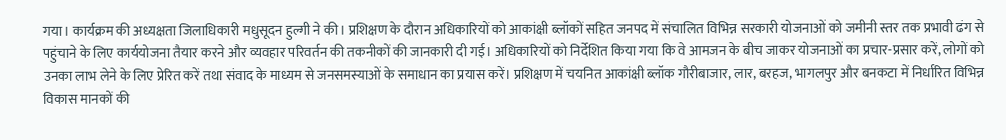गया। कार्यक्रम की अध्यक्षता जिलाधिकारी मधुसूदन हुल्गी ने की। प्रशिक्षण के दौरान अधिकारियों को आकांक्षी ब्लॉकों सहित जनपद में संचालित विभिन्न सरकारी योजनाओं को जमीनी स्तर तक प्रभावी ढंग से पहुंचाने के लिए कार्ययोजना तैयार करने और व्यवहार परिवर्तन की तकनीकों की जानकारी दी गई। अधिकारियों को निर्देशित किया गया कि वे आमजन के बीच जाकर योजनाओं का प्रचार-प्रसार करें, लोगों को उनका लाभ लेने के लिए प्रेरित करें तथा संवाद के माध्यम से जनसमस्याओं के समाधान का प्रयास करें। प्रशिक्षण में चयनित आकांक्षी ब्लॉक गौरीबाजार, लार, बरहज, भागलपुर और बनकटा में निर्धारित विभिन्न विकास मानकों की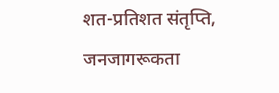शत-प्रतिशत संतृप्ति, जनजागरूकता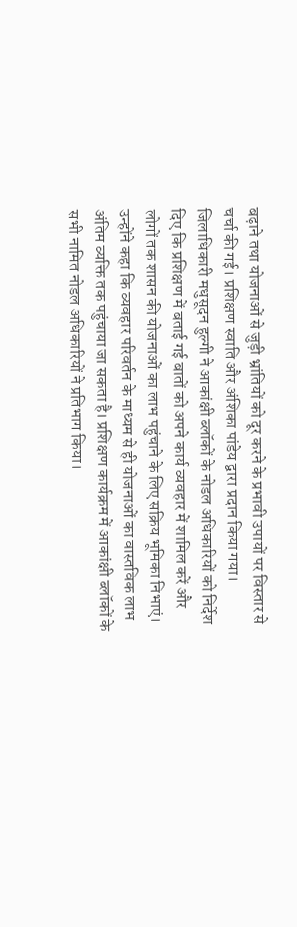बढ़ाने तथा योजनाओं से जुड़ी भ्रांतियों को दूर करने के प्रभावी उपायों पर विस्तार से चर्चा की गई। प्रशिक्षण स्वाति और अंशिका पांडेय द्वारा प्रदान किया गया। जिलाधिकारी मधुसूदन हुल्गी ने आकांक्षी ब्लॉकों के नोडल अधिकारियों को निर्देश दिए कि प्रशिक्षण में बताई गई बातों को अपने कार्य व्यवहार में शामिल करें और लोगों तक शासन की योजनाओं का लाभ पहुंचाने के लिए सक्रिय भूमिका निभाएं। उन्होंने कहा कि व्यवहार परिवर्तन के माध्यम से ही योजनाओं का वास्तविक लाभ अंतिम व्यक्ति तक पहुंचाया जा सकता है। प्रशिक्षण कार्यक्रम में आकांक्षी ब्लॉकों के सभी नामित नोडल अधिकारियों ने प्रतिभाग किया।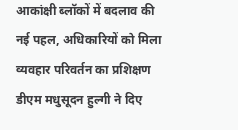आकांक्षी ब्लॉकों में बदलाव की नई पहल, अधिकारियों को मिला व्यवहार परिवर्तन का प्रशिक्षण डीएम मधुसूदन हुल्गी ने दिए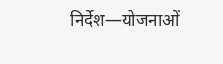निर्देश—योजनाओं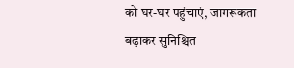को घर-घर पहुंचाएं, जागरूकता बढ़ाकर सुनिश्चित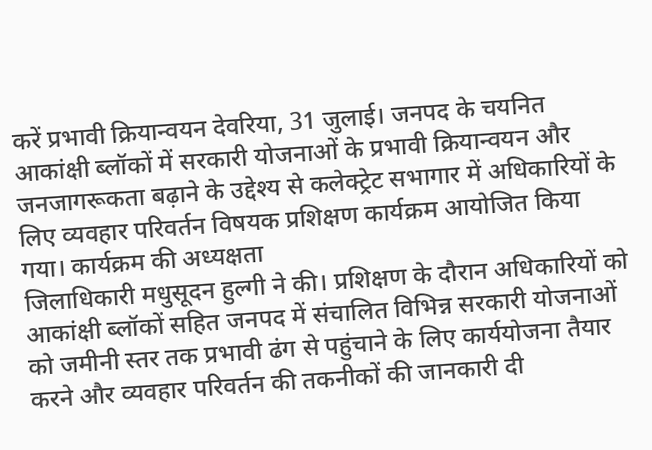करें प्रभावी क्रियान्वयन देवरिया, 31 जुलाई। जनपद के चयनित आकांक्षी ब्लॉकों में सरकारी योजनाओं के प्रभावी क्रियान्वयन और जनजागरूकता बढ़ाने के उद्देश्य से कलेक्ट्रेट सभागार में अधिकारियों के लिए व्यवहार परिवर्तन विषयक प्रशिक्षण कार्यक्रम आयोजित किया गया। कार्यक्रम की अध्यक्षता
जिलाधिकारी मधुसूदन हुल्गी ने की। प्रशिक्षण के दौरान अधिकारियों को आकांक्षी ब्लॉकों सहित जनपद में संचालित विभिन्न सरकारी योजनाओं को जमीनी स्तर तक प्रभावी ढंग से पहुंचाने के लिए कार्ययोजना तैयार करने और व्यवहार परिवर्तन की तकनीकों की जानकारी दी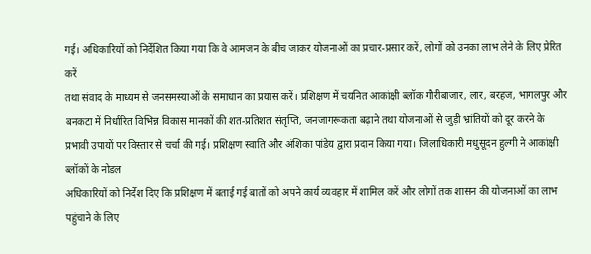गई। अधिकारियों को निर्देशित किया गया कि वे आमजन के बीच जाकर योजनाओं का प्रचार-प्रसार करें, लोगों को उनका लाभ लेने के लिए प्रेरित करें
तथा संवाद के माध्यम से जनसमस्याओं के समाधान का प्रयास करें। प्रशिक्षण में चयनित आकांक्षी ब्लॉक गौरीबाजार, लार, बरहज, भागलपुर और बनकटा में निर्धारित विभिन्न विकास मानकों की शत-प्रतिशत संतृप्ति, जनजागरूकता बढ़ाने तथा योजनाओं से जुड़ी भ्रांतियों को दूर करने के प्रभावी उपायों पर विस्तार से चर्चा की गई। प्रशिक्षण स्वाति और अंशिका पांडेय द्वारा प्रदान किया गया। जिलाधिकारी मधुसूदन हुल्गी ने आकांक्षी ब्लॉकों के नोडल
अधिकारियों को निर्देश दिए कि प्रशिक्षण में बताई गई बातों को अपने कार्य व्यवहार में शामिल करें और लोगों तक शासन की योजनाओं का लाभ पहुंचाने के लिए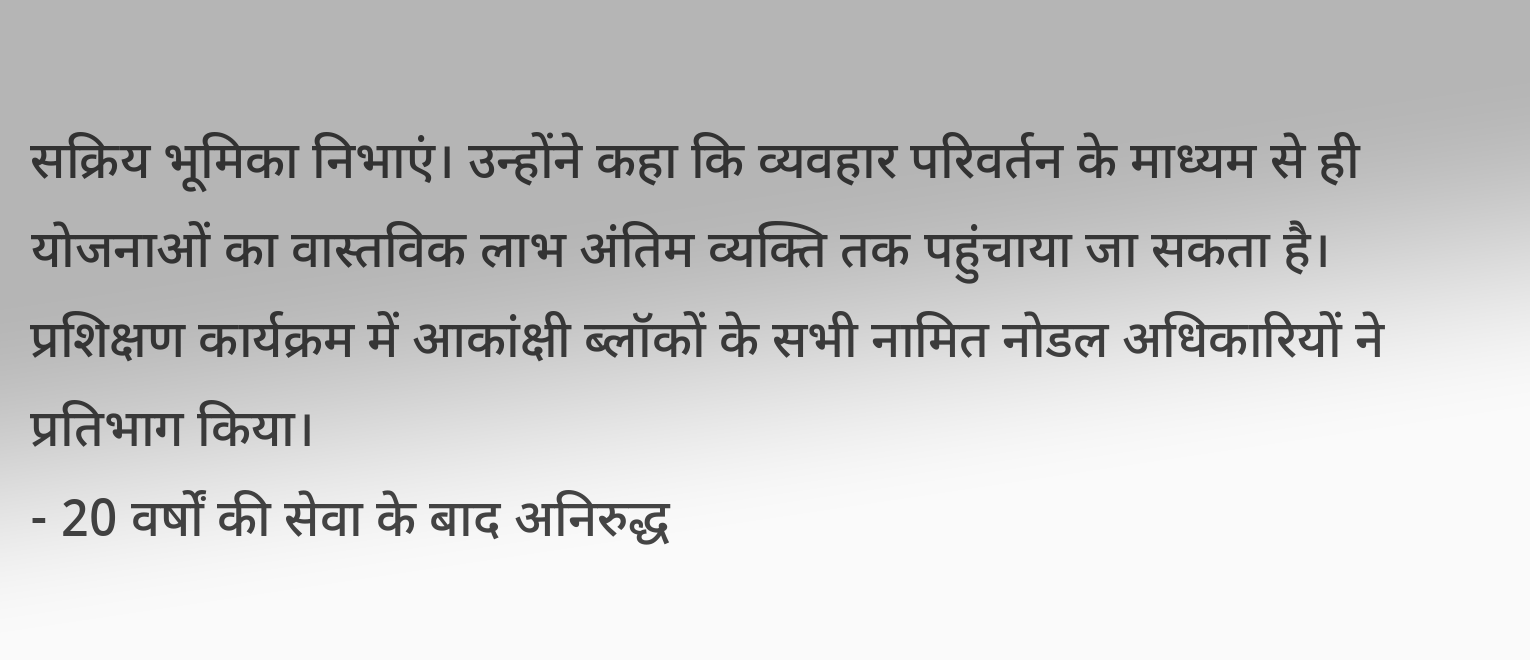सक्रिय भूमिका निभाएं। उन्होंने कहा कि व्यवहार परिवर्तन के माध्यम से ही योजनाओं का वास्तविक लाभ अंतिम व्यक्ति तक पहुंचाया जा सकता है। प्रशिक्षण कार्यक्रम में आकांक्षी ब्लॉकों के सभी नामित नोडल अधिकारियों ने प्रतिभाग किया।
- 20 वर्षों की सेवा के बाद अनिरुद्ध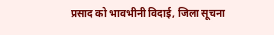प्रसाद को भावभीनी विदाई, जिला सूचना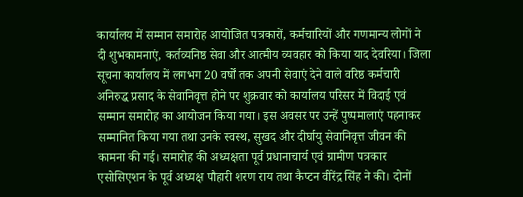कार्यालय में सम्मान समारोह आयोजित पत्रकारों, कर्मचारियों और गणमान्य लोगों ने दी शुभकामनाएं, कर्तव्यनिष्ठ सेवा और आत्मीय व्यवहार को किया याद देवरिया। जिला सूचना कार्यालय में लगभग 20 वर्षों तक अपनी सेवाएं देने वाले वरिष्ठ कर्मचारी अनिरुद्ध प्रसाद के सेवानिवृत्त होने पर शुक्रवार को कार्यालय परिसर में विदाई एवं सम्मान समारोह का आयोजन किया गया। इस अवसर पर उन्हें पुष्पमालाएं पहनाकर सम्मानित किया गया तथा उनके स्वस्थ, सुखद और दीर्घायु सेवानिवृत्त जीवन की कामना की गई। समारोह की अध्यक्षता पूर्व प्रधानाचार्य एवं ग्रामीण पत्रकार एसोसिएशन के पूर्व अध्यक्ष पौहारी शरण राय तथा कैप्टन वीरेंद्र सिंह ने की। दोनों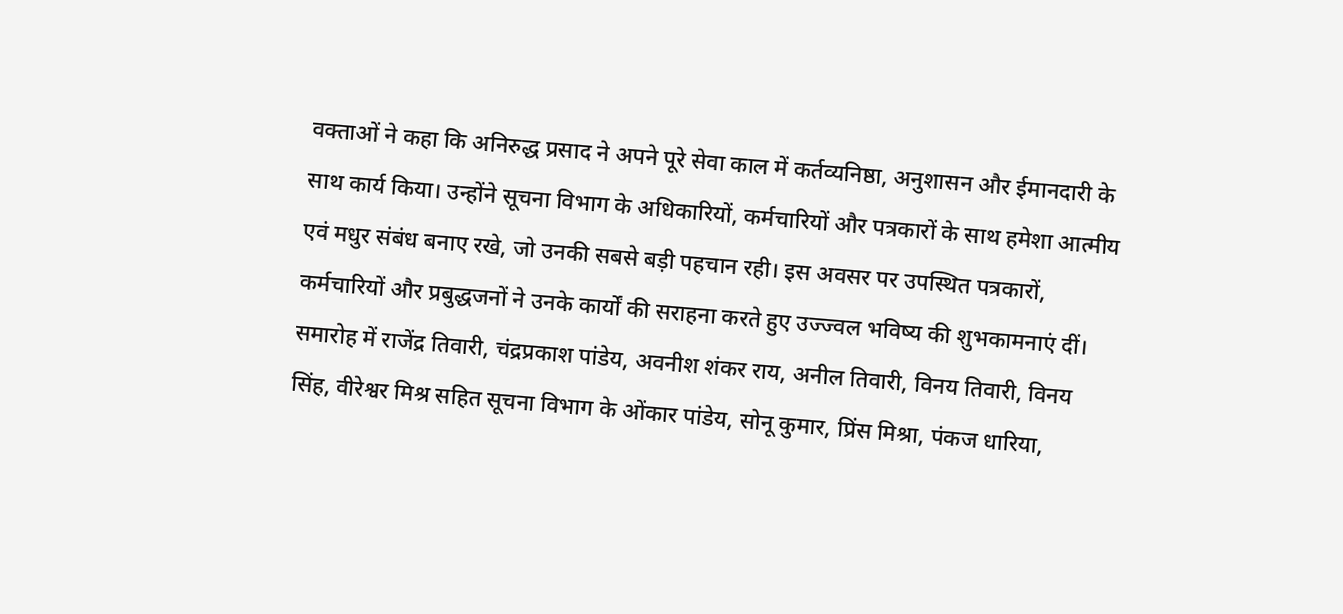वक्ताओं ने कहा कि अनिरुद्ध प्रसाद ने अपने पूरे सेवा काल में कर्तव्यनिष्ठा, अनुशासन और ईमानदारी के साथ कार्य किया। उन्होंने सूचना विभाग के अधिकारियों, कर्मचारियों और पत्रकारों के साथ हमेशा आत्मीय एवं मधुर संबंध बनाए रखे, जो उनकी सबसे बड़ी पहचान रही। इस अवसर पर उपस्थित पत्रकारों, कर्मचारियों और प्रबुद्धजनों ने उनके कार्यों की सराहना करते हुए उज्ज्वल भविष्य की शुभकामनाएं दीं। समारोह में राजेंद्र तिवारी, चंद्रप्रकाश पांडेय, अवनीश शंकर राय, अनील तिवारी, विनय तिवारी, विनय सिंह, वीरेश्वर मिश्र सहित सूचना विभाग के ओंकार पांडेय, सोनू कुमार, प्रिंस मिश्रा, पंकज धारिया,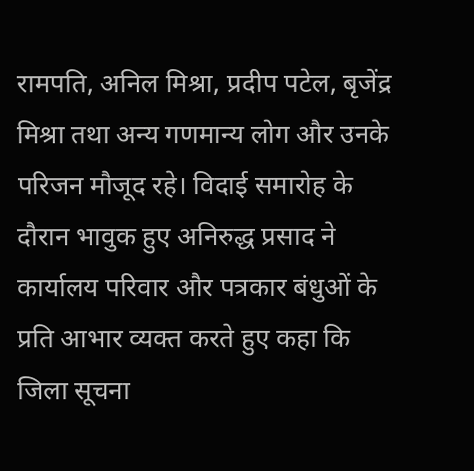रामपति, अनिल मिश्रा, प्रदीप पटेल, बृजेंद्र मिश्रा तथा अन्य गणमान्य लोग और उनके परिजन मौजूद रहे। विदाई समारोह के दौरान भावुक हुए अनिरुद्ध प्रसाद ने कार्यालय परिवार और पत्रकार बंधुओं के प्रति आभार व्यक्त करते हुए कहा कि जिला सूचना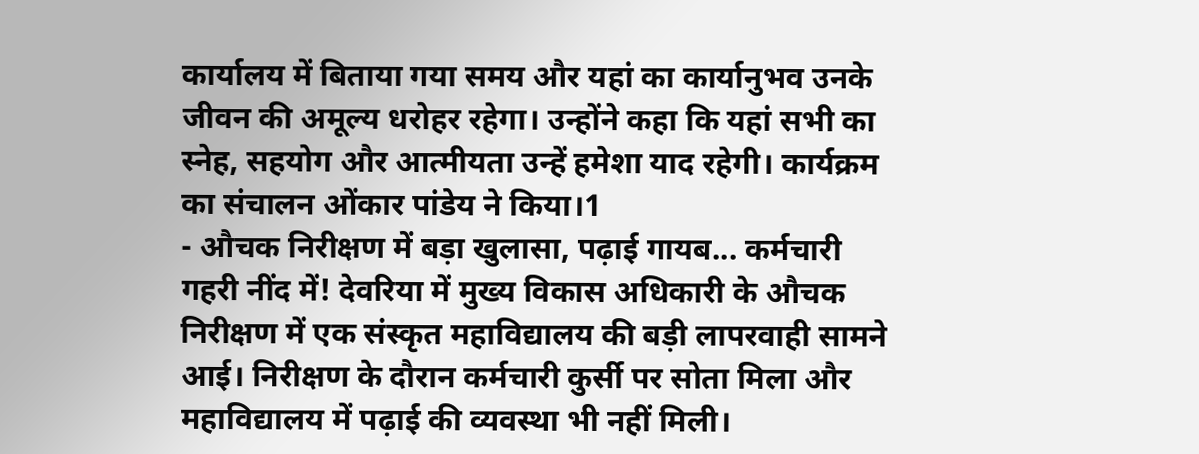कार्यालय में बिताया गया समय और यहां का कार्यानुभव उनके जीवन की अमूल्य धरोहर रहेगा। उन्होंने कहा कि यहां सभी का स्नेह, सहयोग और आत्मीयता उन्हें हमेशा याद रहेगी। कार्यक्रम का संचालन ओंकार पांडेय ने किया।1
- औचक निरीक्षण में बड़ा खुलासा, पढ़ाई गायब... कर्मचारी गहरी नींद में! देवरिया में मुख्य विकास अधिकारी के औचक निरीक्षण में एक संस्कृत महाविद्यालय की बड़ी लापरवाही सामने आई। निरीक्षण के दौरान कर्मचारी कुर्सी पर सोता मिला और महाविद्यालय में पढ़ाई की व्यवस्था भी नहीं मिली।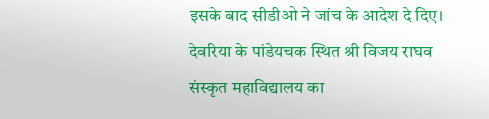इसके बाद सीडीओ ने जांच के आदेश दे दिए। देवरिया के पांडेयचक स्थित श्री विजय राघव संस्कृत महाविद्यालय का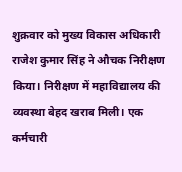शुक्रवार को मुख्य विकास अधिकारी राजेश कुमार सिंह ने औचक निरीक्षण किया। निरीक्षण में महाविद्यालय की व्यवस्था बेहद खराब मिली। एक कर्मचारी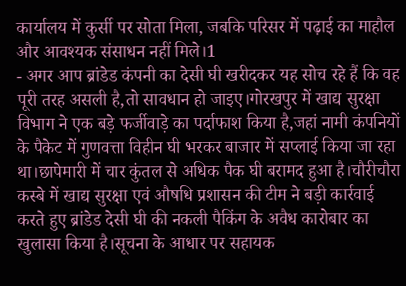कार्यालय में कुर्सी पर सोता मिला, जबकि परिसर में पढ़ाई का माहौल और आवश्यक संसाधन नहीं मिले।1
- अगर आप ब्रांडेड कंपनी का देसी घी खरीदकर यह सोच रहे हैं कि वह पूरी तरह असली है,तो सावधान हो जाइए।गोरखपुर में खाद्य सुरक्षा विभाग ने एक बड़े फर्जीवाड़े का पर्दाफाश किया है,जहां नामी कंपनियों के पैकेट में गुणवत्ता विहीन घी भरकर बाजार में सप्लाई किया जा रहा था।छापेमारी में चार कुंतल से अधिक पैक घी बरामद हुआ है।चौरीचौरा कस्बे में खाद्य सुरक्षा एवं औषधि प्रशासन की टीम ने बड़ी कार्रवाई करते हुए ब्रांडेड देसी घी की नकली पैकिंग के अवैध कारोबार का खुलासा किया है।सूचना के आधार पर सहायक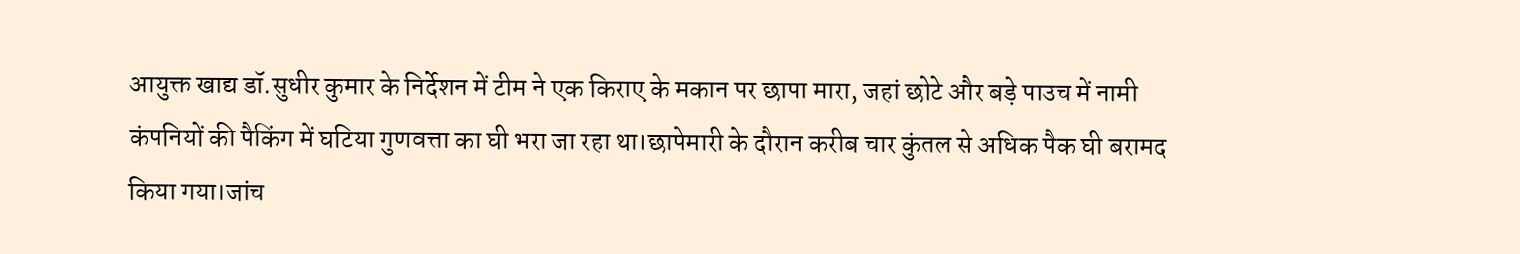आयुक्त खाद्य डॉ.सुधीर कुमार के निर्देशन में टीम ने एक किराए के मकान पर छापा मारा, जहां छोटे और बड़े पाउच में नामी कंपनियों की पैकिंग में घटिया गुणवत्ता का घी भरा जा रहा था।छापेमारी के दौरान करीब चार कुंतल से अधिक पैक घी बरामद किया गया।जांच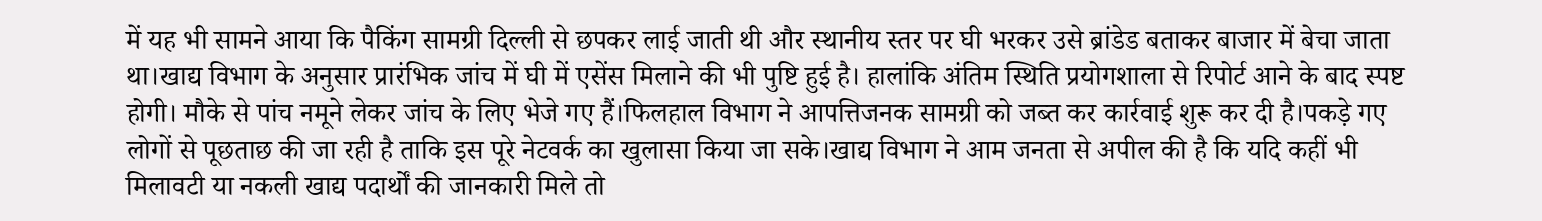में यह भी सामने आया कि पैकिंग सामग्री दिल्ली से छपकर लाई जाती थी और स्थानीय स्तर पर घी भरकर उसे ब्रांडेड बताकर बाजार में बेचा जाता था।खाद्य विभाग के अनुसार प्रारंभिक जांच में घी में एसेंस मिलाने की भी पुष्टि हुई है। हालांकि अंतिम स्थिति प्रयोगशाला से रिपोर्ट आने के बाद स्पष्ट होगी। मौके से पांच नमूने लेकर जांच के लिए भेजे गए हैं।फिलहाल विभाग ने आपत्तिजनक सामग्री को जब्त कर कार्रवाई शुरू कर दी है।पकड़े गए लोगों से पूछताछ की जा रही है ताकि इस पूरे नेटवर्क का खुलासा किया जा सके।खाद्य विभाग ने आम जनता से अपील की है कि यदि कहीं भी मिलावटी या नकली खाद्य पदार्थों की जानकारी मिले तो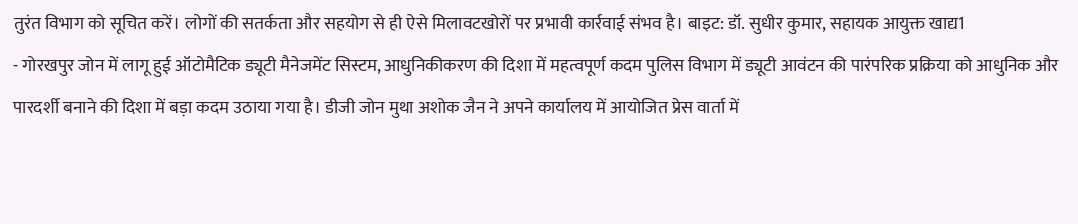तुरंत विभाग को सूचित करें। लोगों की सतर्कता और सहयोग से ही ऐसे मिलावटखोरों पर प्रभावी कार्रवाई संभव है। बाइट: डॉ. सुधीर कुमार, सहायक आयुक्त खाद्य1
- गोरखपुर जोन में लागू हुई ऑटोमैटिक ड्यूटी मैनेजमेंट सिस्टम, आधुनिकीकरण की दिशा में महत्वपूर्ण कदम पुलिस विभाग में ड्यूटी आवंटन की पारंपरिक प्रक्रिया को आधुनिक और पारदर्शी बनाने की दिशा में बड़ा कदम उठाया गया है। डीजी जोन मुथा अशोक जैन ने अपने कार्यालय में आयोजित प्रेस वार्ता में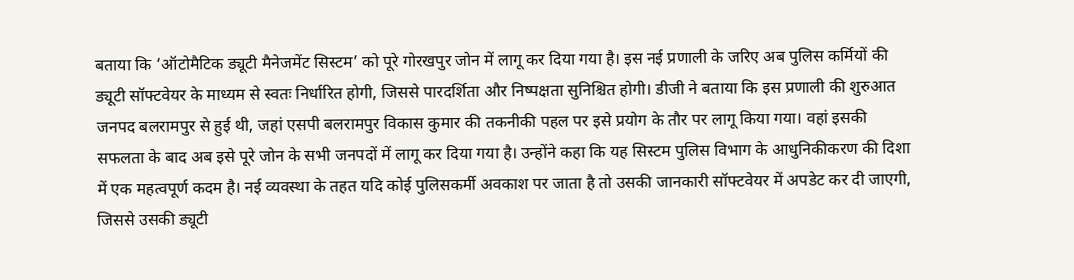बताया कि ‘ऑटोमैटिक ड्यूटी मैनेजमेंट सिस्टम’ को पूरे गोरखपुर जोन में लागू कर दिया गया है। इस नई प्रणाली के जरिए अब पुलिस कर्मियों की ड्यूटी सॉफ्टवेयर के माध्यम से स्वतः निर्धारित होगी, जिससे पारदर्शिता और निष्पक्षता सुनिश्चित होगी। डीजी ने बताया कि इस प्रणाली की शुरुआत जनपद बलरामपुर से हुई थी, जहां एसपी बलरामपुर विकास कुमार की तकनीकी पहल पर इसे प्रयोग के तौर पर लागू किया गया। वहां इसकी सफलता के बाद अब इसे पूरे जोन के सभी जनपदों में लागू कर दिया गया है। उन्होंने कहा कि यह सिस्टम पुलिस विभाग के आधुनिकीकरण की दिशा में एक महत्वपूर्ण कदम है। नई व्यवस्था के तहत यदि कोई पुलिसकर्मी अवकाश पर जाता है तो उसकी जानकारी सॉफ्टवेयर में अपडेट कर दी जाएगी, जिससे उसकी ड्यूटी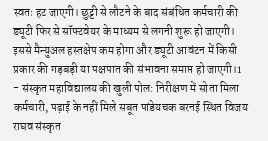स्वतः हट जाएगी। छुट्टी से लौटने के बाद संबंधित कर्मचारी की ड्यूटी फिर से सॉफ्टवेयर के माध्यम से लगनी शुरू हो जाएगी। इससे मैन्युअल हस्तक्षेप कम होगा और ड्यूटी आवंटन में किसी प्रकार की गड़बड़ी या पक्षपात की संभावना समाप्त हो जाएगी।1
- संस्कृत महाविद्यालय की खुली पोल: निरीक्षण में सोता मिला कर्मचारी, पढ़ाई के नहीं मिले सबूत पांडेयचक बरनई स्थित विजय राघव संस्कृत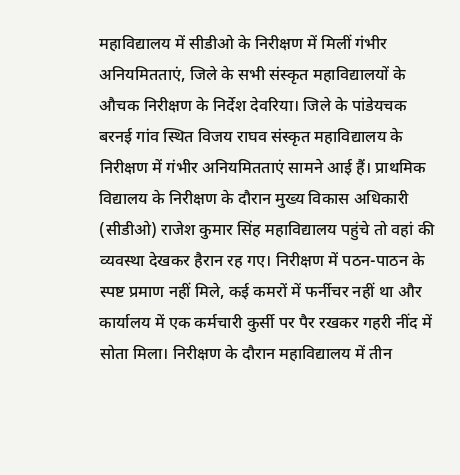महाविद्यालय में सीडीओ के निरीक्षण में मिलीं गंभीर अनियमितताएं, जिले के सभी संस्कृत महाविद्यालयों के औचक निरीक्षण के निर्देश देवरिया। जिले के पांडेयचक बरनई गांव स्थित विजय राघव संस्कृत महाविद्यालय के निरीक्षण में गंभीर अनियमितताएं सामने आई हैं। प्राथमिक विद्यालय के निरीक्षण के दौरान मुख्य विकास अधिकारी (सीडीओ) राजेश कुमार सिंह महाविद्यालय पहुंचे तो वहां की व्यवस्था देखकर हैरान रह गए। निरीक्षण में पठन-पाठन के स्पष्ट प्रमाण नहीं मिले, कई कमरों में फर्नीचर नहीं था और कार्यालय में एक कर्मचारी कुर्सी पर पैर रखकर गहरी नींद में सोता मिला। निरीक्षण के दौरान महाविद्यालय में तीन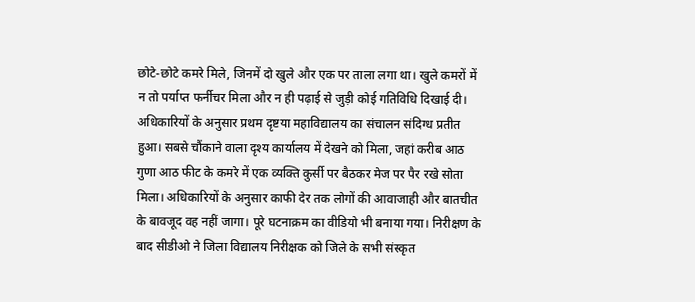छोटे-छोटे कमरे मिले, जिनमें दो खुले और एक पर ताला लगा था। खुले कमरों में न तो पर्याप्त फर्नीचर मिला और न ही पढ़ाई से जुड़ी कोई गतिविधि दिखाई दी। अधिकारियों के अनुसार प्रथम दृष्टया महाविद्यालय का संचालन संदिग्ध प्रतीत हुआ। सबसे चौंकाने वाला दृश्य कार्यालय में देखने को मिला, जहां करीब आठ गुणा आठ फीट के कमरे में एक व्यक्ति कुर्सी पर बैठकर मेज पर पैर रखे सोता मिला। अधिकारियों के अनुसार काफी देर तक लोगों की आवाजाही और बातचीत के बावजूद वह नहीं जागा। पूरे घटनाक्रम का वीडियो भी बनाया गया। निरीक्षण के बाद सीडीओ ने जिला विद्यालय निरीक्षक को जिले के सभी संस्कृत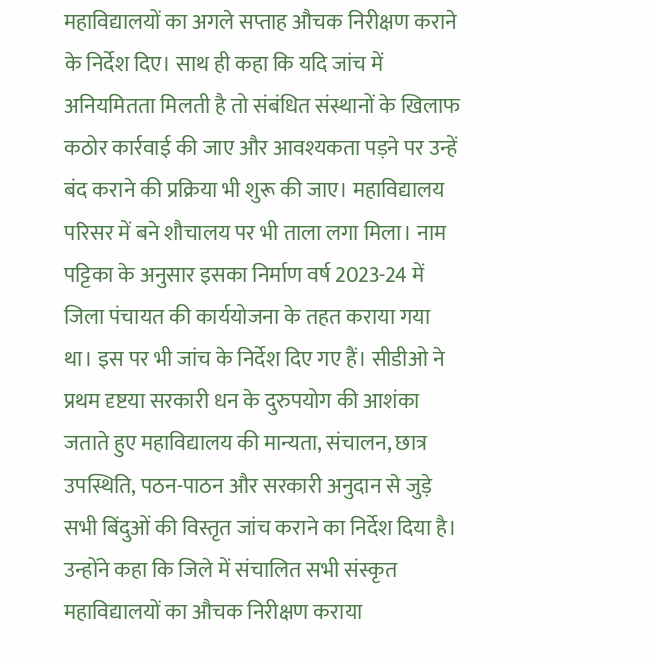महाविद्यालयों का अगले सप्ताह औचक निरीक्षण कराने के निर्देश दिए। साथ ही कहा कि यदि जांच में अनियमितता मिलती है तो संबंधित संस्थानों के खिलाफ कठोर कार्रवाई की जाए और आवश्यकता पड़ने पर उन्हें बंद कराने की प्रक्रिया भी शुरू की जाए। महाविद्यालय परिसर में बने शौचालय पर भी ताला लगा मिला। नाम पट्टिका के अनुसार इसका निर्माण वर्ष 2023-24 में जिला पंचायत की कार्ययोजना के तहत कराया गया था। इस पर भी जांच के निर्देश दिए गए हैं। सीडीओ ने प्रथम दृष्टया सरकारी धन के दुरुपयोग की आशंका जताते हुए महाविद्यालय की मान्यता, संचालन, छात्र उपस्थिति, पठन-पाठन और सरकारी अनुदान से जुड़े सभी बिंदुओं की विस्तृत जांच कराने का निर्देश दिया है। उन्होंने कहा कि जिले में संचालित सभी संस्कृत महाविद्यालयों का औचक निरीक्षण कराया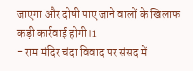जाएगा और दोषी पाए जाने वालों के खिलाफ कड़ी कार्रवाई होगी।1
- राम मंदिर चंदा विवाद पर संसद में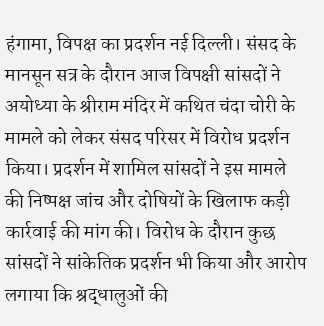हंगामा, विपक्ष का प्रदर्शन नई दिल्ली। संसद के मानसून सत्र के दौरान आज विपक्षी सांसदों ने अयोध्या के श्रीराम मंदिर में कथित चंदा चोरी के मामले को लेकर संसद परिसर में विरोध प्रदर्शन किया। प्रदर्शन में शामिल सांसदों ने इस मामले की निष्पक्ष जांच और दोषियों के खिलाफ कड़ी कार्रवाई की मांग की। विरोध के दौरान कुछ सांसदों ने सांकेतिक प्रदर्शन भी किया और आरोप लगाया कि श्रद्धालुओं की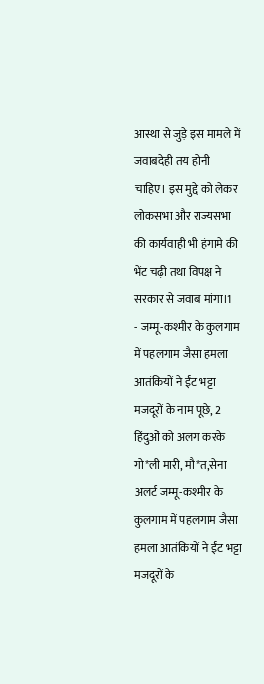आस्था से जुड़े इस मामले में जवाबदेही तय होनी चाहिए। इस मुद्दे को लेकर लोकसभा और राज्यसभा की कार्यवाही भी हंगामे की भेंट चढ़ी तथा विपक्ष ने सरकार से जवाब मांगा।1
- जम्मू-कश्मीर के कुलगाम में पहलगाम जैसा हमला आतंकियों ने ईंट भट्टा मजदूरों के नाम पूछे, 2 हिंदुओं को अलग करके गो*ली मारी, मौ*त,सेना अलर्ट जम्मू-कश्मीर के कुलगाम में पहलगाम जैसा हमला आतंकियों ने ईंट भट्टा मजदूरों के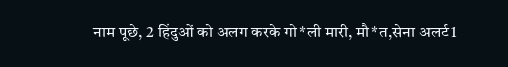नाम पूछे, 2 हिंदुओं को अलग करके गो*ली मारी, मौ*त,सेना अलर्ट1